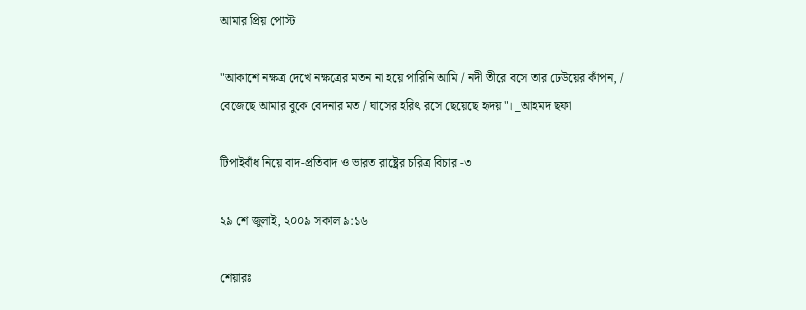আমার প্রিয় পোস্ট

"আকাশে নক্ষত্র দেখে নক্ষত্রের মতন না হয়ে পারিনি আমি / নদী তীরে বসে তার ঢেউয়ের কাঁপন, / বেজেছে আমার বুকে বেদনার মত / ঘাসের হরিৎ রসে ছেয়েছে হৃদয়"। _আহমদ ছফা

টিপাইবাঁধ নিয়ে বাদ-প্রতিবাদ ও ভারত রাষ্ট্রের চরিত্র বিচার -৩

২৯ শে জুলাই, ২০০৯ সকাল ৯:১৬

শেয়ারঃ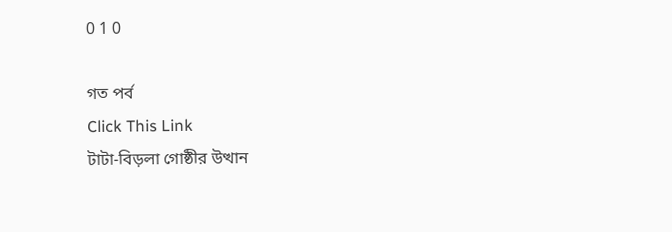0 1 0

গত পর্ব
Click This Link
টাটা-বিড়লা গোষ্ঠীর উত্থান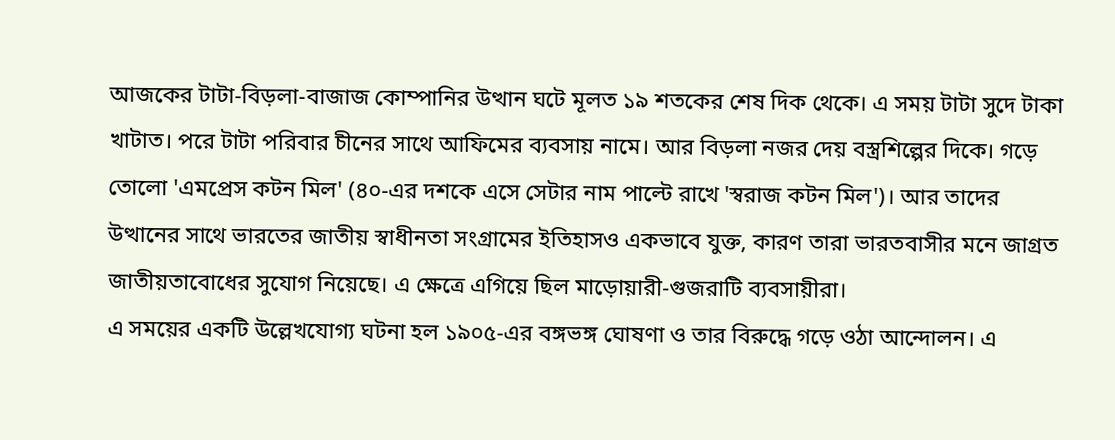আজকের টাটা-বিড়লা-বাজাজ কোম্পানির উত্থান ঘটে মূলত ১৯ শতকের শেষ দিক থেকে। এ সময় টাটা সুদে টাকা খাটাত। পরে টাটা পরিবার চীনের সাথে আফিমের ব্যবসায় নামে। আর বিড়লা নজর দেয় বস্ত্রশিল্পের দিকে। গড়ে তোলো 'এমপ্রেস কটন মিল' (৪০-এর দশকে এসে সেটার নাম পাল্টে রাখে 'স্বরাজ কটন মিল')। আর তাদের উত্থানের সাথে ভারতের জাতীয় স্বাধীনতা সংগ্রামের ইতিহাসও একভাবে যুক্ত, কারণ তারা ভারতবাসীর মনে জাগ্রত জাতীয়তাবোধের সুযোগ নিয়েছে। এ ক্ষেত্রে এগিয়ে ছিল মাড়োয়ারী-গুজরাটি ব্যবসায়ীরা।
এ সময়ের একটি উল্লেখযোগ্য ঘটনা হল ১৯০৫-এর বঙ্গভঙ্গ ঘোষণা ও তার বিরুদ্ধে গড়ে ওঠা আন্দোলন। এ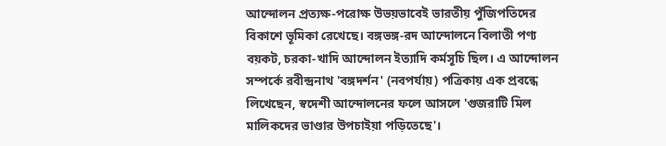আন্দোলন প্রত্যক্ষ-পরোক্ষ উভয়ভাবেই ভারতীয় পুঁজিপতিদের বিকাশে ভূমিকা রেখেছে। বঙ্গভঙ্গ-রদ আন্দোলনে বিলাতী পণ্য বয়কট, চরকা-খাদি আন্দোলন ইত্যাদি কর্মসূচি ছিল। এ আন্দোলন সম্পর্কে রবীন্দ্রনাথ 'বঙ্গদর্শন' (নবপর্যায়) পত্রিকায় এক প্রবন্ধে লিখেছেন, স্বদেশী আন্দোলনের ফলে আসলে 'গুজরাটি মিল মালিকদের ভাণ্ডার উপচাইয়া পড়িতেছে'।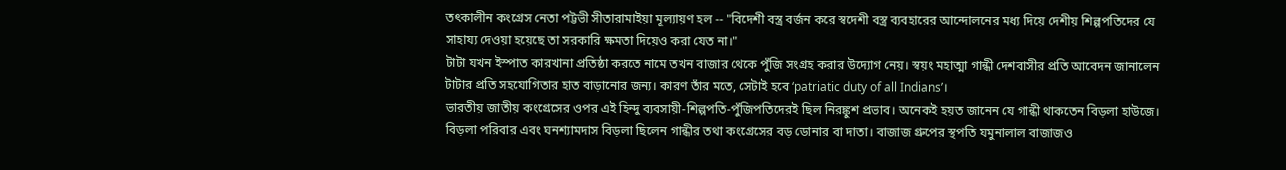তৎকালীন কংগ্রেস নেতা পট্টভী সীতারামাইয়া মূল্যায়ণ হল -- "বিদেশী বস্ত্র বর্জন করে স্বদেশী বস্ত্র ব্যবহারের আন্দোলনের মধ্য দিয়ে দেশীয় শিল্পপতিদের যে সাহায্য দেওয়া হয়েছে তা সরকারি ক্ষমতা দিয়েও করা যেত না।"
টাটা যখন ইস্পাত কারখানা প্রতিষ্ঠা করতে নামে তখন বাজার থেকে পুঁজি সংগ্রহ করার উদ্যোগ নেয়। স্বয়ং মহাত্মা গান্ধী দেশবাসীর প্রতি আবেদন জানালেন টাটার প্রতি সহযোগিতার হাত বাড়ানোর জন্য। কারণ তাঁর মতে, সেটাই হবে ‘patriatic duty of all Indians’।
ভারতীয় জাতীয় কংগ্রেসের ওপর এই হিন্দু ব্যবসায়ী-শিল্পপতি-পুঁজিপতিদেরই ছিল নিরঙ্কুশ প্রভাব। অনেকই হয়ত জানেন যে গান্ধী থাকতেন বিড়লা হাউজে। বিড়লা পরিবার এবং ঘনশ্যামদাস বিড়লা ছিলেন গান্ধীর তথা কংগ্রেসের বড় ডোনার বা দাতা। বাজাজ গ্রুপের স্থপতি যমুনালাল বাজাজও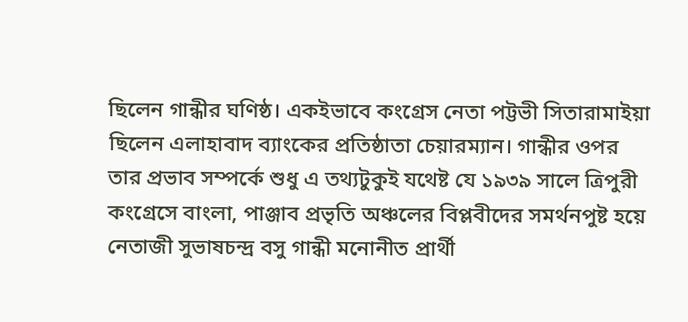ছিলেন গান্ধীর ঘণিষ্ঠ। একইভাবে কংগ্রেস নেতা পট্টভী সিতারামাইয়া ছিলেন এলাহাবাদ ব্যাংকের প্রতিষ্ঠাতা চেয়ারম্যান। গান্ধীর ওপর তার প্রভাব সম্পর্কে শুধু এ তথ্যটুকুই যথেষ্ট যে ১৯৩৯ সালে ত্রিপুরী কংগ্রেসে বাংলা, পাঞ্জাব প্রভৃতি অঞ্চলের বিপ্লবীদের সমর্থনপুষ্ট হয়ে নেতাজী সুভাষচন্দ্র বসু গান্ধী মনোনীত প্রার্থী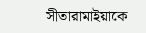সীতারামাইয়াকে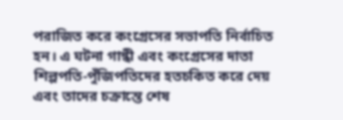পরাজিত করে কংগ্রেসের সভাপতি নির্বাচিত হন। এ ঘটনা গান্ধী এবং কংগ্রেসের দাতা শিল্পপতি-পুঁজিপতিদের হতচকিত করে দেয় এবং তাদের চক্রান্তে শেষ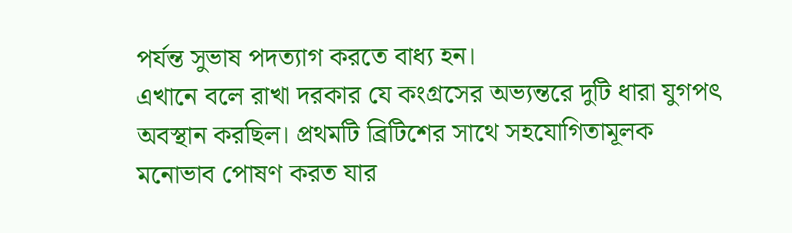পর্যন্ত সুভাষ পদত্যাগ করতে বাধ্য হন।
এখানে বলে রাখা দরকার যে কংগ্রসের অভ্যন্তরে দুটি ধারা যুগপৎ অবস্থান করছিল। প্রথমটি ব্রিটিশের সাথে সহযোগিতামূলক মনোভাব পোষণ করত যার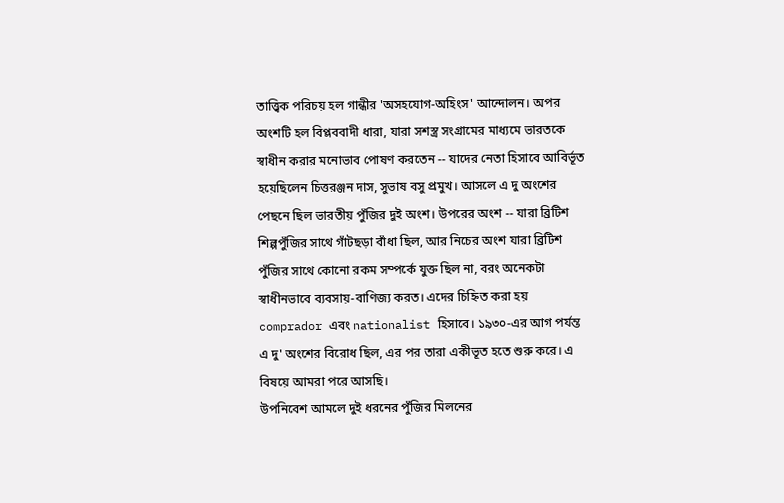তাত্ত্বিক পরিচয় হল গান্ধীর 'অসহযোগ-অহিংস' আন্দোলন। অপর অংশটি হল বিপ্লববাদী ধারা, যারা সশস্ত্র সংগ্রামের মাধ্যমে ভারতকে স্বাধীন করার মনোভাব পোষণ করতেন -- যাদের নেতা হিসাবে আবির্ভূত হয়েছিলেন চিত্তরঞ্জন দাস, সুভাষ বসু প্রমুখ। আসলে এ দু অংশের পেছনে ছিল ভারতীয় পুঁজির দুই অংশ। উপরের অংশ -- যারা ব্রিটিশ শিল্পপুঁজির সাথে গাঁটছড়া বাঁধা ছিল, আর নিচের অংশ যারা ব্রিটিশ পুঁজির সাথে কোনো রকম সম্পর্কে যুক্ত ছিল না, বরং অনেকটা স্বাধীনভাবে ব্যবসায়-বাণিজ্য করত। এদের চিহ্নিত করা হয় comprador এবং nationalist হিসাবে। ১৯৩০-এর আগ পর্যন্ত এ দু' অংশের বিরোধ ছিল, এর পর তারা একীভূত হতে শুরু করে। এ বিষয়ে আমরা পরে আসছি।
উপনিবেশ আমলে দুই ধরনের পুঁজির মিলনের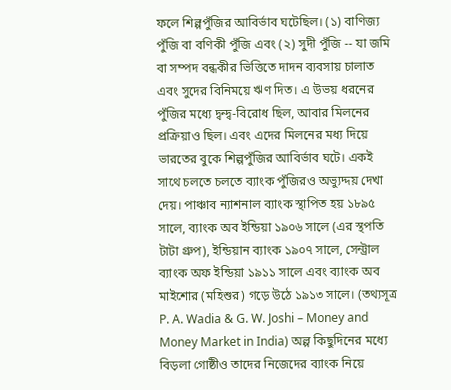ফলে শিল্পপুঁজির আবির্ভাব ঘটেছিল। (১) বাণিজ্য পুঁজি বা বণিকী পুঁজি এবং (২) সুদী পুঁজি -- যা জমি বা সম্পদ বন্ধকীর ভিত্তিতে দাদন ব্যবসায় চালাত এবং সুদের বিনিময়ে ঋণ দিত। এ উভয় ধরনের পুঁজির মধ্যে দ্বন্দ্ব-বিরোধ ছিল, আবার মিলনের প্রক্রিয়াও ছিল। এবং এদের মিলনের মধ্য দিয়ে ভারতের বুকে শিল্পপুঁজির আবির্ভাব ঘটে। একই সাথে চলতে চলতে ব্যাংক পুঁজিরও অভ্যুদ্দয় দেখা দেয়। পাঞ্চাব ন্যাশনাল ব্যাংক স্থাপিত হয় ১৮৯৫ সালে, ব্যাংক অব ইন্ডিয়া ১৯০৬ সালে (এর স্থপতি টাটা গ্রুপ), ইন্ডিয়ান ব্যাংক ১৯০৭ সালে, সেন্ট্রাল ব্যাংক অফ ইন্ডিয়া ১৯১১ সালে এবং ব্যাংক অব মাইশোর (মহিশুর) গড়ে উঠে ১৯১৩ সালে। (তথ্যসূত্র P. A. Wadia & G. W. Joshi – Money and Money Market in India) অল্প কিছুদিনের মধ্যে বিড়লা গোষ্ঠীও তাদের নিজেদের ব্যাংক নিয়ে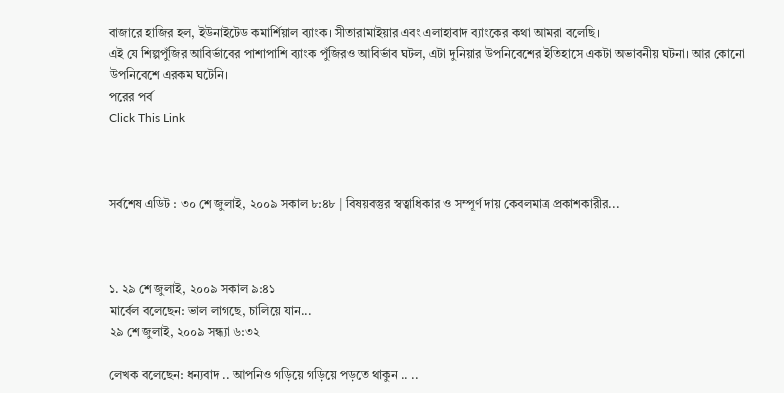বাজারে হাজির হল, ইউনাইটেড কমার্শিয়াল ব্যাংক। সীতারামাইয়ার এবং এলাহাবাদ ব্যাংকের কথা আমরা বলেছি।
এই যে শিল্পপুঁজির আবির্ভাবের পাশাপাশি ব্যাংক পুঁজিরও আবির্ভাব ঘটল, এটা দুনিয়ার উপনিবেশের ইতিহাসে একটা অভাবনীয় ঘটনা। আর কোনো উপনিবেশে এরকম ঘটেনি।
পরের পর্ব
Click This Link



সর্বশেষ এডিট : ৩০ শে জুলাই, ২০০৯ সকাল ৮:৪৮ | বিষয়বস্তুর স্বত্বাধিকার ও সম্পূর্ণ দায় কেবলমাত্র প্রকাশকারীর...



১. ২৯ শে জুলাই, ২০০৯ সকাল ৯:৪১
মার্বেল বলেছেন: ভাল লাগছে, চালিয়ে যান...
২৯ শে জুলাই, ২০০৯ সন্ধ্যা ৬:৩২

লেখক বলেছেন: ধন্যবাদ .. আপনিও গড়িয়ে গড়িয়ে পড়তে থাকুন .. ..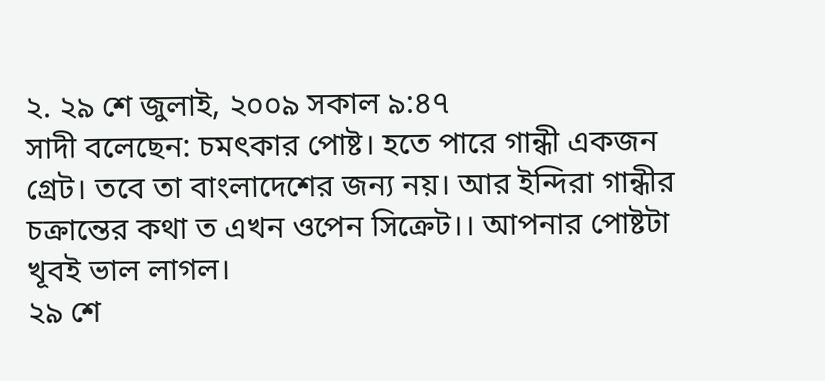২. ২৯ শে জুলাই, ২০০৯ সকাল ৯:৪৭
সাদী বলেছেন: চমৎকার পোষ্ট। হতে পারে গান্ধী একজন গ্রেট। তবে তা বাংলাদেশের জন্য নয়। আর ইন্দিরা গান্ধীর চক্রান্তের কথা ত এখন ওপেন সিক্রেট।। আপনার পোষ্টটা খূবই ভাল লাগল।
২৯ শে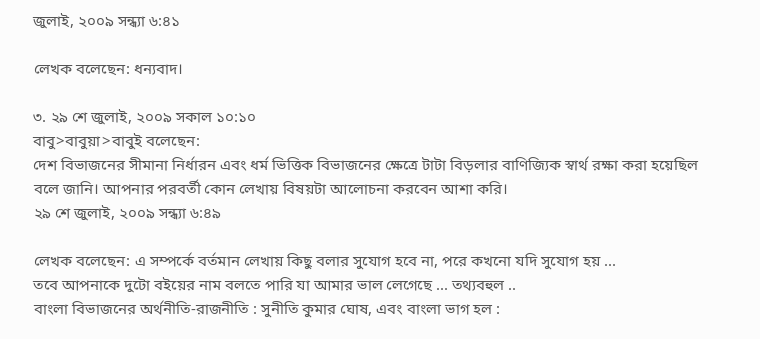জুলাই, ২০০৯ সন্ধ্যা ৬:৪১

লেখক বলেছেন: ধন্যবাদ।

৩. ২৯ শে জুলাই, ২০০৯ সকাল ১০:১০
বাবু>বাবুয়া>বাবুই বলেছেন:
দেশ বিভাজনের সীমানা নির্ধারন এবং ধর্ম ভিত্তিক বিভাজনের ক্ষেত্রে টাটা বিড়লার বাণিজ্যিক স্বার্থ রক্ষা করা হয়েছিল বলে জানি। আপনার পরবর্তী কোন লেখায় বিষয়টা আলোচনা করবেন আশা করি।
২৯ শে জুলাই, ২০০৯ সন্ধ্যা ৬:৪৯

লেখক বলেছেন: এ সম্পর্কে বর্তমান লেখায় কিছু বলার সুযোগ হবে না, পরে কখনো যদি সুযোগ হয় ...
তবে আপনাকে দুটো বইয়ের নাম বলতে পারি যা আমার ভাল লেগেছে ... তথ্যবহুল ..
বাংলা বিভাজনের অর্থনীতি-রাজনীতি : সুনীতি কুমার ঘোষ, এবং বাংলা ভাগ হল :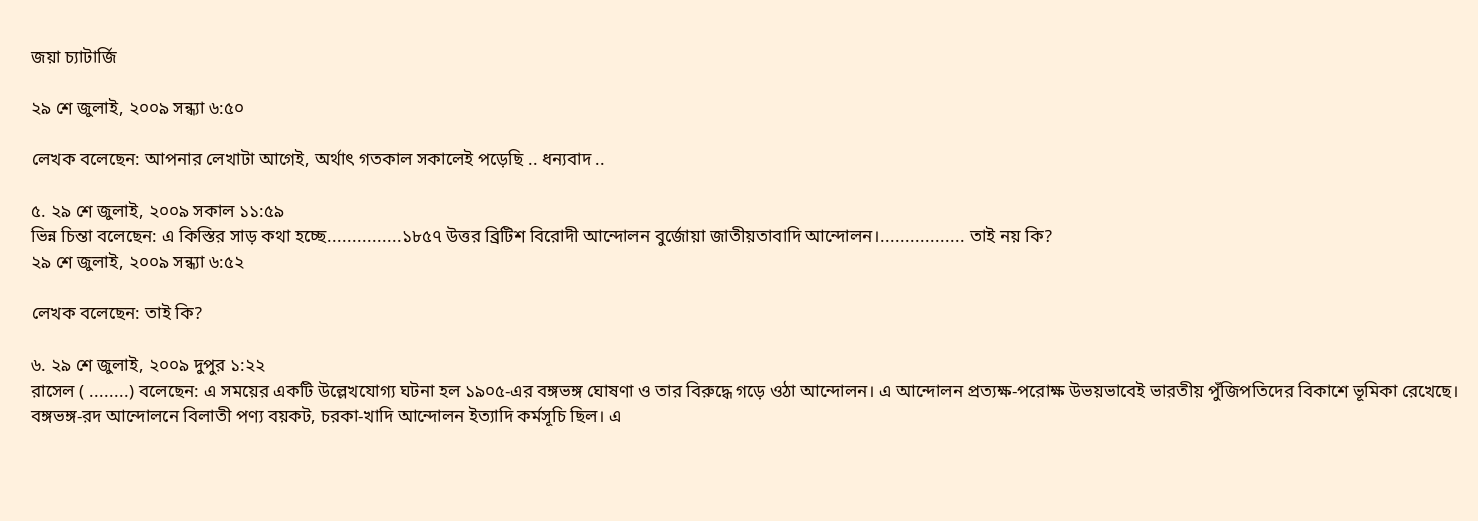জয়া চ্যাটার্জি

২৯ শে জুলাই, ২০০৯ সন্ধ্যা ৬:৫০

লেখক বলেছেন: আপনার লেখাটা আগেই, অর্থাৎ গতকাল সকালেই পড়েছি .. ধন্যবাদ ..

৫. ২৯ শে জুলাই, ২০০৯ সকাল ১১:৫৯
ভিন্ন চিন্তা বলেছেন: এ কিস্তির সাড় কথা হচ্ছে...............১৮৫৭ উত্তর ব্রিটিশ বিরোদী আন্দোলন বুর্জোয়া জাতীয়তাবাদি আন্দোলন।................. তাই নয় কি?
২৯ শে জুলাই, ২০০৯ সন্ধ্যা ৬:৫২

লেখক বলেছেন: তাই কি?

৬. ২৯ শে জুলাই, ২০০৯ দুপুর ১:২২
রাসেল ( ........) বলেছেন: এ সময়ের একটি উল্লেখযোগ্য ঘটনা হল ১৯০৫-এর বঙ্গভঙ্গ ঘোষণা ও তার বিরুদ্ধে গড়ে ওঠা আন্দোলন। এ আন্দোলন প্রত্যক্ষ-পরোক্ষ উভয়ভাবেই ভারতীয় পুঁজিপতিদের বিকাশে ভূমিকা রেখেছে। বঙ্গভঙ্গ-রদ আন্দোলনে বিলাতী পণ্য বয়কট, চরকা-খাদি আন্দোলন ইত্যাদি কর্মসূচি ছিল। এ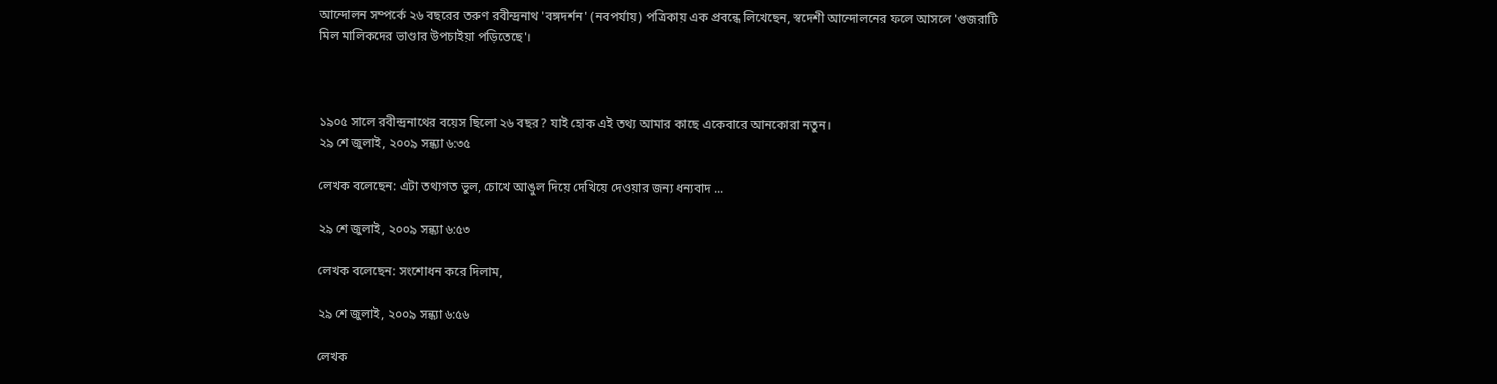আন্দোলন সম্পর্কে ২৬ বছরের তরুণ রবীন্দ্রনাথ 'বঙ্গদর্শন' (নবপর্যায়) পত্রিকায় এক প্রবন্ধে লিখেছেন, স্বদেশী আন্দোলনের ফলে আসলে 'গুজরাটি মিল মালিকদের ভাণ্ডার উপচাইয়া পড়িতেছে'।



১৯০৫ সালে রবীন্দ্রনাথের বয়েস ছিলো ২৬ বছর? যাই হোক এই তথ্য আমার কাছে একেবারে আনকোরা নতুন।
২৯ শে জুলাই, ২০০৯ সন্ধ্যা ৬:৩৫

লেখক বলেছেন: এটা তথ্যগত ভুল, চোখে আঙুল দিয়ে দেখিয়ে দেওয়ার জন্য ধন্যবাদ ...

২৯ শে জুলাই, ২০০৯ সন্ধ্যা ৬:৫৩

লেখক বলেছেন: সংশোধন করে দিলাম,

২৯ শে জুলাই, ২০০৯ সন্ধ্যা ৬:৫৬

লেখক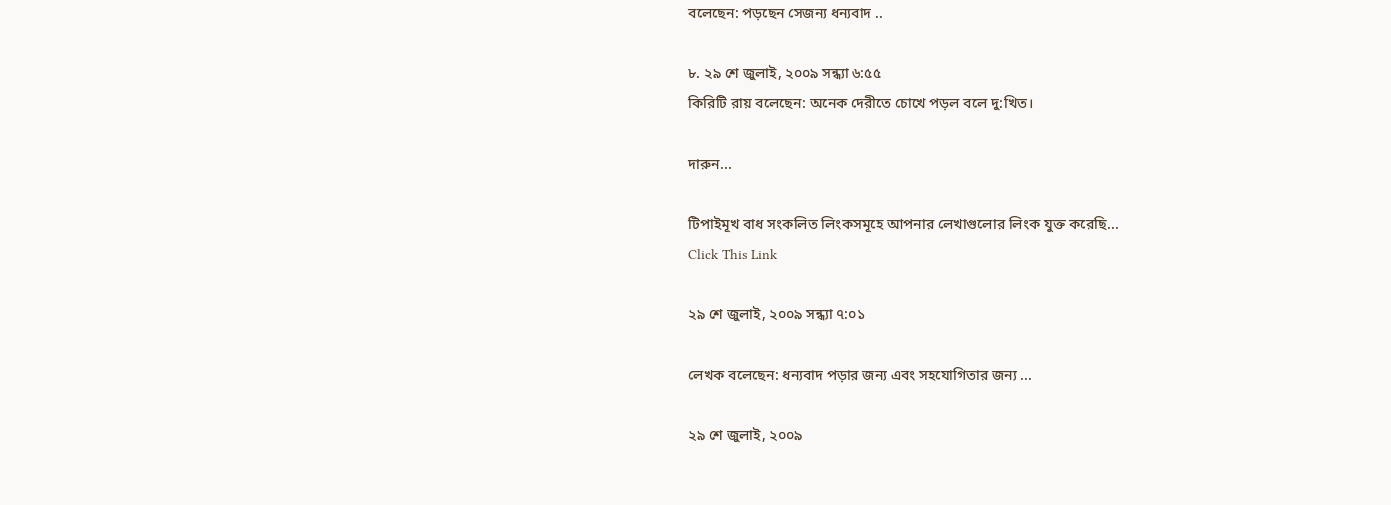বলেছেন: পড়ছেন সেজন্য ধন্যবাদ ..

৮. ২৯ শে জুলাই, ২০০৯ সন্ধ্যা ৬:৫৫
কিরিটি রায় বলেছেন: অনেক দেরীতে চোখে পড়ল বলে দু:খিত।

দারুন...

টিপাইমূখ বাধ সংকলিত লিংকসমূহে আপনার লেখাগুলোর লিংক যুক্ত করেছি...
Click This Link

২৯ শে জুলাই, ২০০৯ সন্ধ্যা ৭:০১

লেখক বলেছেন: ধন্যবাদ পড়ার জন্য এবং সহযোগিতার জন্য ...

২৯ শে জুলাই, ২০০৯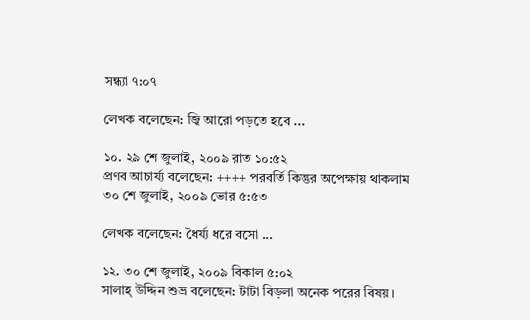সন্ধ্যা ৭:০৭

লেখক বলেছেন: জ্বি আরো পড়তে হবে ...

১০. ২৯ শে জুলাই, ২০০৯ রাত ১০:৫২
প্রণব আচার্য্য বলেছেন: ++++ পরবর্তি কিন্তুর অপেক্ষায় থাকলাম
৩০ শে জুলাই, ২০০৯ ভোর ৫:৫৩

লেখক বলেছেন: ধৈর্য্য ধরে বসো ...

১২. ৩০ শে জুলাই, ২০০৯ বিকাল ৫:০২
সালাহ্ উদ্দিন শুভ্র বলেছেন: টাটা বিড়লা অনেক পরের বিষয়।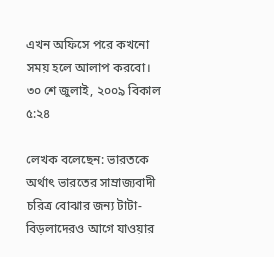এখন অফিসে পরে কখনো সময় হলে আলাপ করবো।
৩০ শে জুলাই, ২০০৯ বিকাল ৫:২৪

লেখক বলেছেন: ভারতকে অর্থাৎ ভারতের সাম্রাজ্যবাদী চরিত্র বোঝার জন্য টাটা-বিড়লাদেরও আগে যাওয়ার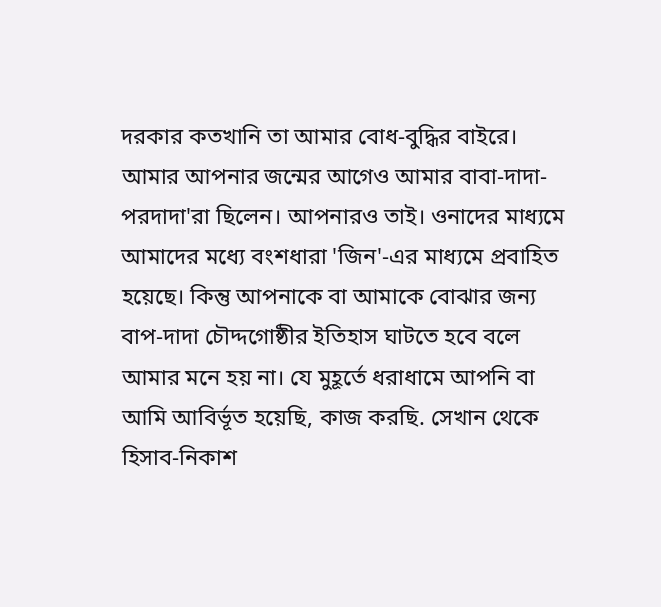দরকার কতখানি তা আমার বোধ-বুদ্ধির বাইরে। আমার আপনার জন্মের আগেও আমার বাবা-দাদা-পরদাদা'রা ছিলেন। আপনারও তাই। ওনাদের মাধ্যমে আমাদের মধ্যে বংশধারা 'জিন'-এর মাধ্যমে প্রবাহিত হয়েছে। কিন্তু আপনাকে বা আমাকে বোঝার জন্য বাপ-দাদা চৌদ্দগোষ্ঠীর ইতিহাস ঘাটতে হবে বলে আমার মনে হয় না। যে মুহূর্তে ধরাধামে আপনি বা আমি আবির্ভূত হয়েছি, কাজ করছি. সেখান থেকে হিসাব-নিকাশ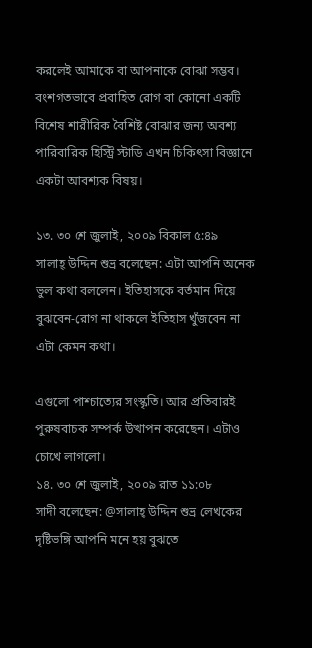করলেই আমাকে বা আপনাকে বোঝা সম্ভব। বংশগতভাবে প্রবাহিত রোগ বা কোনো একটি বিশেষ শারীরিক বৈশিষ্ট বোঝার জন্য অবশ্য পারিবারিক হিস্ট্রি স্টাডি এখন চিকিৎসা বিজ্ঞানে একটা আবশ্যক বিষয়।

১৩. ৩০ শে জুলাই, ২০০৯ বিকাল ৫:৪৯
সালাহ্ উদ্দিন শুভ্র বলেছেন: এটা আপনি অনেক ভুল কথা বললেন। ইতিহাসকে বর্তমান দিয়ে বুঝবেন-রোগ না থাকলে ইতিহাস খুঁজবেন না এটা কেমন কথা।

এগুলো পাশ্চাত্যের সংস্কৃতি। আর প্রতিবারই পুরুষবাচক সম্পর্ক উত্থাপন করেছেন। এটাও চোখে লাগলো।
১৪. ৩০ শে জুলাই, ২০০৯ রাত ১১:০৮
সাদী বলেছেন: @সালাহ্ উদ্দিন শুভ্র লেখকের দৃষ্টিভঙ্গি আপনি মনে হয় বুঝতে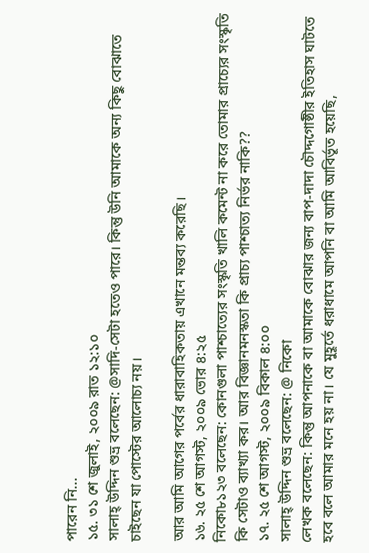পারেন নি...
১৫. ৩১ শে জুলাই, ২০০৯ রাত ১২:১০
সালাহ্ উদ্দিন শুভ্র বলেছেন: @সাদি-সেটা হতেও পারে। কিন্তু উনি আমাকে অন্য কিছু বোঝাতে চাইছেন যা পোস্টের আলোচ্য নয়।

আর আমি আগের পর্বের ধারাবাহিকতায় এখানে মন্তব্য করেছি।
১৬. ২৫ শে আগস্ট, ২০০৯ ভোর ৪:২৫
নিকো৮১২৩ বলেছেন: কোনগুলা পাশ্চাত্যের সংস্কৃতি খালি কমেন্ট না করে তোমার প্রাচ্যের সংস্কৃতি কি সেটাও ব্যাখ্যা কর। আর বিজ্ঞানমনস্কতা কি প্রাচ্য পাশ্চাত্য নির্ভর নাকি??
১৭. ২৫ শে আগস্ট, ২০০৯ বিকাল ৪:০০
সালাহ্ উদ্দিন শুভ্র বলেছেন: @ নিকো
লেখক বলেছেন: কিন্তু আপনাকে বা আমাকে বোঝার জন্য বাপ-দাদা চৌদ্দগোষ্ঠীর ইতিহাস ঘাটতে হবে বলে আমার মনে হয় না। যে মুহূর্তে ধরাধামে আপনি বা আমি আবির্ভূত হয়েছি,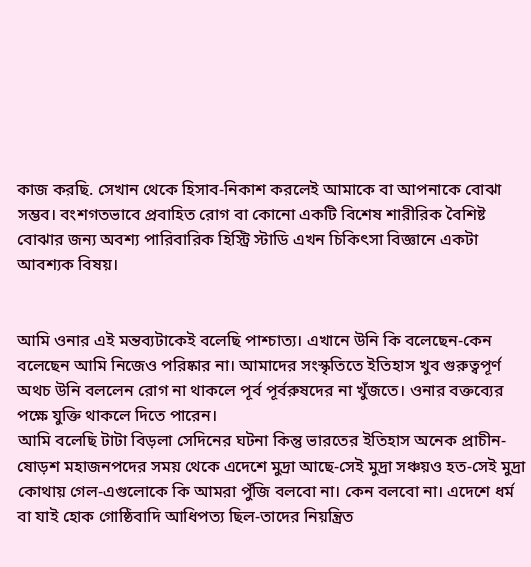কাজ করছি. সেখান থেকে হিসাব-নিকাশ করলেই আমাকে বা আপনাকে বোঝা সম্ভব। বংশগতভাবে প্রবাহিত রোগ বা কোনো একটি বিশেষ শারীরিক বৈশিষ্ট বোঝার জন্য অবশ্য পারিবারিক হিস্ট্রি স্টাডি এখন চিকিৎসা বিজ্ঞানে একটা আবশ্যক বিষয়।


আমি ওনার এই মন্তব্যটাকেই বলেছি পাশ্চাত্য। এখানে উনি কি বলেছেন-কেন বলেছেন আমি নিজেও পরিষ্কার না। আমাদের সংস্কৃতিতে ইতিহাস খুব গুরুত্বপূর্ণ অথচ উনি বললেন রোগ না থাকলে পূর্ব পূর্বরুষদের না খুঁজতে। ওনার বক্তব্যের পক্ষে যুক্তি থাকলে দিতে পারেন।
আমি বলেছি টাটা বিড়লা সেদিনের ঘটনা কিন্তু ভারতের ইতিহাস অনেক প্রাচীন-ষোড়শ মহাজনপদের সময় থেকে এদেশে মুদ্রা আছে-সেই মুদ্রা সঞ্চয়ও হত-সেই মুদ্রা কোথায় গেল-এগুলোকে কি আমরা পুঁজি বলবো না। কেন বলবো না। এদেশে ধর্ম বা যাই হোক গোষ্ঠিবাদি আধিপত্য ছিল-তাদের নিয়ন্ত্রিত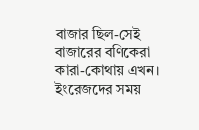বাজার ছিল-সেই বাজারের বণিকেরা কারা-কোথায় এখন। ইংরেজদের সময়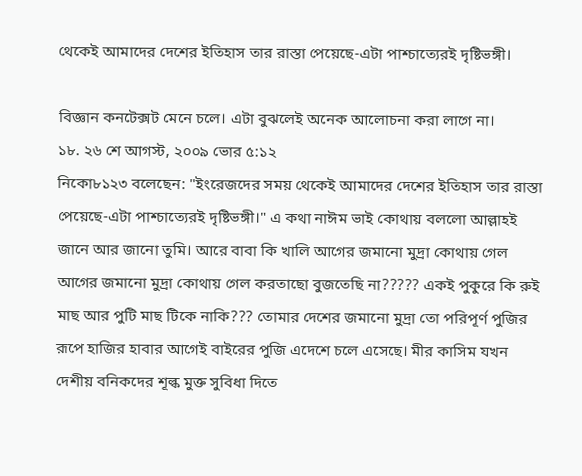থেকেই আমাদের দেশের ইতিহাস তার রাস্তা পেয়েছে-এটা পাশ্চাত্যেরই দৃষ্টিভঙ্গী।

বিজ্ঞান কনটেক্সট মেনে চলে। এটা বুঝলেই অনেক আলোচনা করা লাগে না।
১৮. ২৬ শে আগস্ট, ২০০৯ ভোর ৫:১২
নিকো৮১২৩ বলেছেন: "ইংরেজদের সময় থেকেই আমাদের দেশের ইতিহাস তার রাস্তা পেয়েছে-এটা পাশ্চাত্যেরই দৃষ্টিভঙ্গী।" এ কথা নাঈম ভাই কোথায় বললো আল্লাহই জানে আর জানো তুমি। আরে বাবা কি খালি আগের জমানো মুদ্রা কোথায় গেল আগের জমানো মুদ্রা কোথায় গেল করতাছো বুজতেছি না????? একই পুকুরে কি রুই মাছ আর পুটি মাছ টিকে নাকি??? তোমার দেশের জমানো মুদ্রা তো পরিপূর্ণ পুজির রূপে হাজির হাবার আগেই বাইরের পুজি এদেশে চলে এসেছে। মীর কাসিম যখন দেশীয় বনিকদের শূল্ক মুক্ত সুবিধা দিতে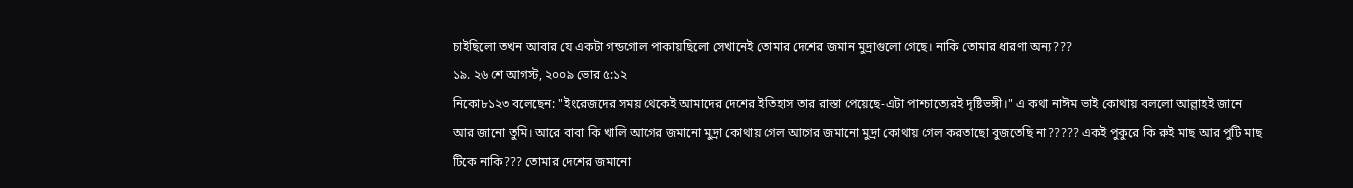চাইছিলো তখন আবার যে একটা গন্ডগোল পাকায়ছিলো সেখানেই তোমার দেশের জমান মুদ্রাগুলো গেছে। নাকি তোমার ধারণা অন্য???
১৯. ২৬ শে আগস্ট, ২০০৯ ভোর ৫:১২
নিকো৮১২৩ বলেছেন: "ইংরেজদের সময় থেকেই আমাদের দেশের ইতিহাস তার রাস্তা পেয়েছে-এটা পাশ্চাত্যেরই দৃষ্টিভঙ্গী।" এ কথা নাঈম ভাই কোথায় বললো আল্লাহই জানে আর জানো তুমি। আরে বাবা কি খালি আগের জমানো মুদ্রা কোথায় গেল আগের জমানো মুদ্রা কোথায় গেল করতাছো বুজতেছি না????? একই পুকুরে কি রুই মাছ আর পুটি মাছ টিকে নাকি??? তোমার দেশের জমানো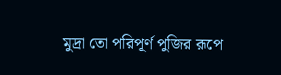মুদ্রা তো পরিপূর্ণ পুজির রূপে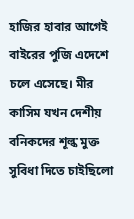হাজির হাবার আগেই বাইরের পুজি এদেশে চলে এসেছে। মীর কাসিম যখন দেশীয় বনিকদের শূল্ক মুক্ত সুবিধা দিতে চাইছিলো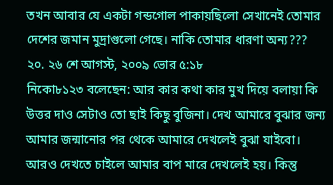তখন আবার যে একটা গন্ডগোল পাকায়ছিলো সেখানেই তোমার দেশের জমান মুদ্রাগুলো গেছে। নাকি তোমার ধারণা অন্য???
২০. ২৬ শে আগস্ট, ২০০৯ ভোর ৫:১৮
নিকো৮১২৩ বলেছেন: আর কার কথা কার মুখ দিয়ে বলায়া কি উত্তর দাও সেটাও তো ছাই কিছু বুজিনা। দেখ আমারে বুঝার জন্য আমার জন্মানোর পর থেকে আমারে দেখলেই বুঝা যাইবো। আরও দেখতে চাইলে আমার বাপ মারে দেখলেই হয়। কিন্তু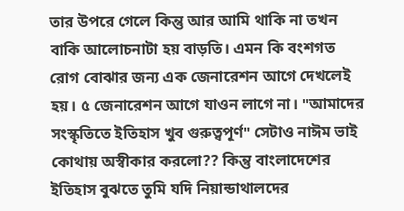তার উপরে গেলে কিন্তু আর আমি থাকি না তখন বাকি আলোচনাটা হয় বাড়তি। এমন কি বংশগত রোগ বোঝার জন্য এক জেনারেশন আগে দেখলেই হয়। ৫ জেনারেশন আগে যাওন লাগে না। "আমাদের সংস্কৃতিতে ইতিহাস খুব গুরুত্বপূর্ণ" সেটাও নাঈম ভাই কোথায় অস্বীকার করলো?? কিন্তু বাংলাদেশের ইতিহাস বুঝতে তুমি যদি নিয়ান্ডাথালদের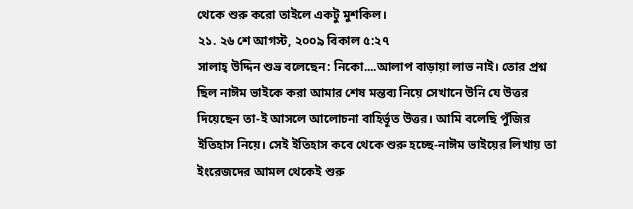থেকে শুরু করো তাইলে একটু মুশকিল।
২১. ২৬ শে আগস্ট, ২০০৯ বিকাল ৫:২৭
সালাহ্ উদ্দিন শুভ্র বলেছেন: নিকো....আলাপ বাড়ায়া লাভ নাই। তোর প্রশ্ন ছিল নাঈম ভাইকে করা আমার শেষ মন্তব্য নিয়ে সেখানে উনি যে উত্তর দিয়েছেন তা-ই আসলে আলোচনা বাহির্ভূত উত্তর। আমি বলেছি পুঁজির ইতিহাস নিয়ে। সেই ইতিহাস কবে থেকে শুরু হচ্ছে-নাঈম ভাইয়ের লিখায় তা ইংরেজদের আমল থেকেই শুরু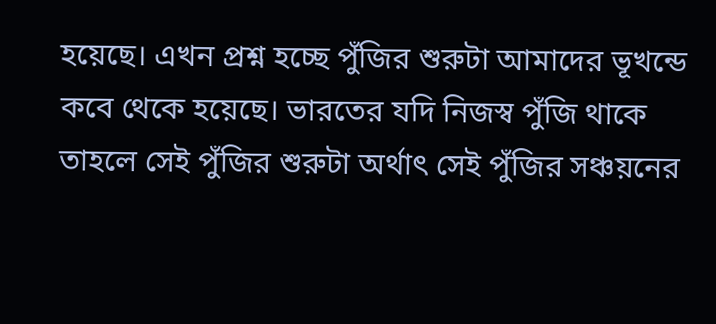হয়েছে। এখন প্রশ্ন হচ্ছে পুঁজির শুরুটা আমাদের ভূখন্ডে কবে থেকে হয়েছে। ভারতের যদি নিজস্ব পুঁজি থাকে তাহলে সেই পুঁজির শুরুটা অর্থাৎ সেই পুঁজির সঞ্চয়নের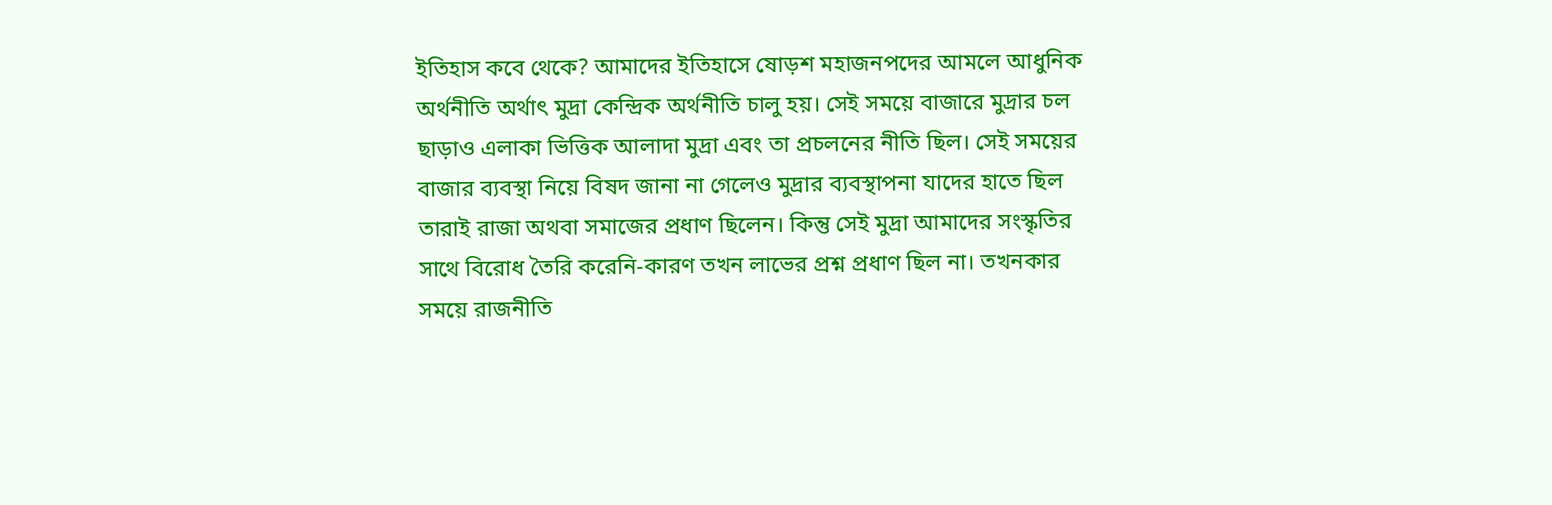ইতিহাস কবে থেকে? আমাদের ইতিহাসে ষোড়শ মহাজনপদের আমলে আধুনিক অর্থনীতি অর্থাৎ মুদ্রা কেন্দ্রিক অর্থনীতি চালু হয়। সেই সময়ে বাজারে মুদ্রার চল ছাড়াও এলাকা ভিত্তিক আলাদা মুদ্রা এবং তা প্রচলনের নীতি ছিল। সেই সময়ের বাজার ব্যবস্থা নিয়ে বিষদ জানা না গেলেও মুদ্রার ব্যবস্থাপনা যাদের হাতে ছিল তারাই রাজা অথবা সমাজের প্রধাণ ছিলেন। কিন্তু সেই মুদ্রা আমাদের সংস্কৃতির সাথে বিরোধ তৈরি করেনি-কারণ তখন লাভের প্রশ্ন প্রধাণ ছিল না। তখনকার সময়ে রাজনীতি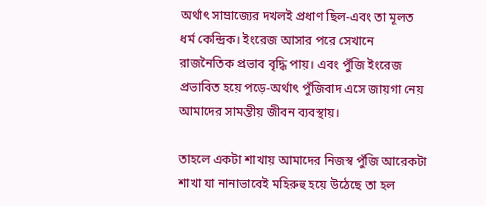অর্থাৎ সাম্রাজ্যের দখলই প্রধাণ ছিল-এবং তা মূলত ধর্ম কেন্দ্রিক। ইংরেজ আসার পরে সেখানে রাজনৈতিক প্রভাব বৃদ্ধি পায়। এবং পুঁজি ইংরেজ প্রভাবিত হয়ে পড়ে-অর্থাৎ পুঁজিবাদ এসে জায়গা নেয় আমাদের সামন্তীয় জীবন ব্যবস্থায়।

তাহলে একটা শাখায় আমাদের নিজস্ব পুঁজি আরেকটা শাখা যা নানাভাবেই মহিরুহু হয়ে উঠেছে তা হল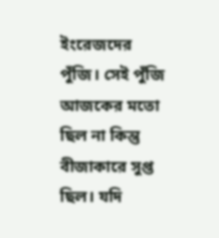ইংরেজদের পুঁজি। সেই পুঁজি আজকের মতো ছিল না কিন্তু বীজাকারে সুপ্ত ছিল। যদি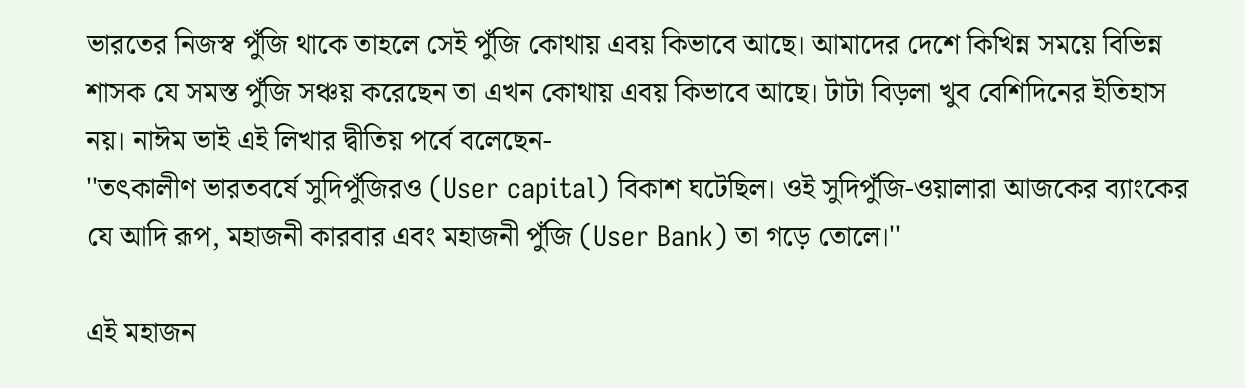ভারতের নিজস্ব পুঁজি থাকে তাহলে সেই পুঁজি কোথায় এবয় কিভাবে আছে। আমাদের দেশে কিখিন্ন সময়ে বিভিন্ন শাসক যে সমস্ত পুঁজি সঞ্চয় করেছেন তা এখন কোথায় এবয় কিভাবে আছে। টাটা বিড়লা খুব বেশিদিনের ইতিহাস নয়। নাঈম ভাই এই লিখার দ্বীতিয় পর্বে বলেছেন-
''তৎকালীণ ভারতবর্ষে সুদিপুঁজিরও (User capital) বিকাশ ঘটেছিল। ওই সুদিপুঁজি-ওয়ালারা আজকের ব্যাংকের যে আদি রূপ, মহাজনী কারবার এবং মহাজনী পুঁজি (User Bank) তা গড়ে তোলে।''

এই মহাজন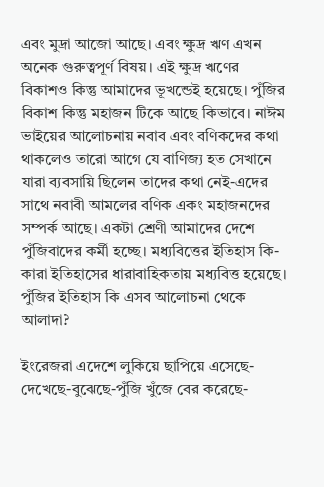এবং মুদ্রা আজো আছে। এবং ক্ষুদ্র ঋণ এখন অনেক গুরুত্বপূর্ণ বিষয়। এই ক্ষুদ্র ঋণের বিকাশও কিন্তু আমাদের ভূখন্ডেই হয়েছে। পুঁজির বিকাশ কিন্তু মহাজন টিকে আছে কিভাবে। নাঈম ভাইয়ের আলোচনায় নবাব এবং বণিকদের কথা থাকলেও তারো আগে যে বাণিজ্য হত সেখানে যারা ব্যবসায়ি ছিলেন তাদের কথা নেই-এদের সাথে নবাবী আমলের বণিক একং মহাজনদের সম্পর্ক আছে। একটা শ্রেণী আমাদের দেশে পুঁজিবাদের কর্মী হচ্ছে। মধ্যবিত্তের ইতিহাস কি-কারা ইতিহাসের ধারাবাহিকতায় মধ্যবিত্ত হয়েছে। পুঁজির ইতিহাস কি এসব আলোচনা থেকে আলাদা?

ইংরেজরা এদেশে লুকিয়ে ছাপিয়ে এসেছে-দেখেছে-বুঝেছে-পুঁজি খুঁজে বের করেছে-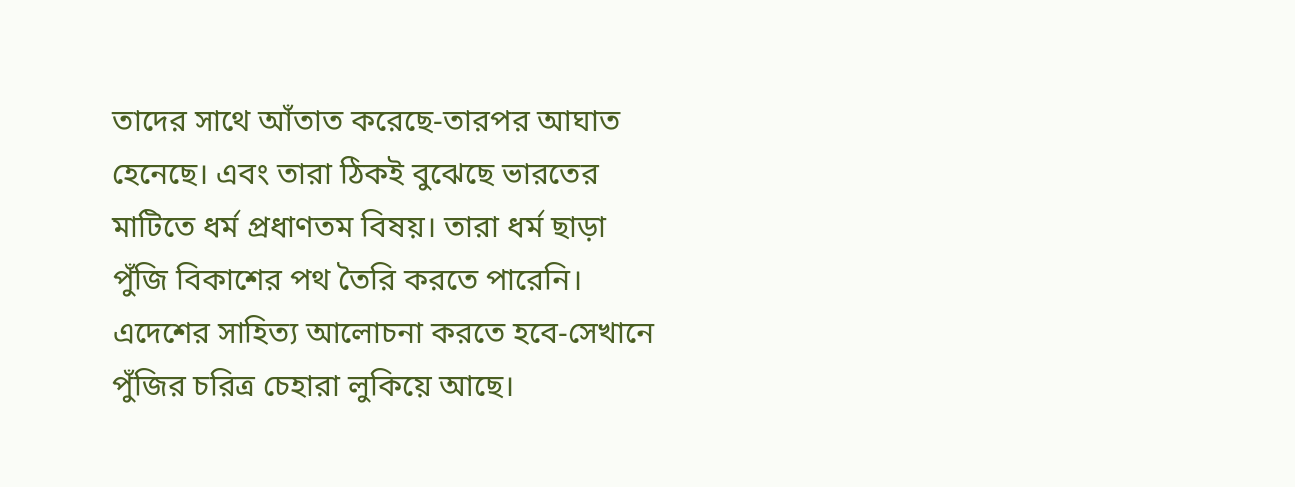তাদের সাথে আঁতাত করেছে-তারপর আঘাত হেনেছে। এবং তারা ঠিকই বুঝেছে ভারতের মাটিতে ধর্ম প্রধাণতম বিষয়। তারা ধর্ম ছাড়া পুঁজি বিকাশের পথ তৈরি করতে পারেনি। এদেশের সাহিত্য আলোচনা করতে হবে-সেখানে পুঁজির চরিত্র চেহারা লুকিয়ে আছে।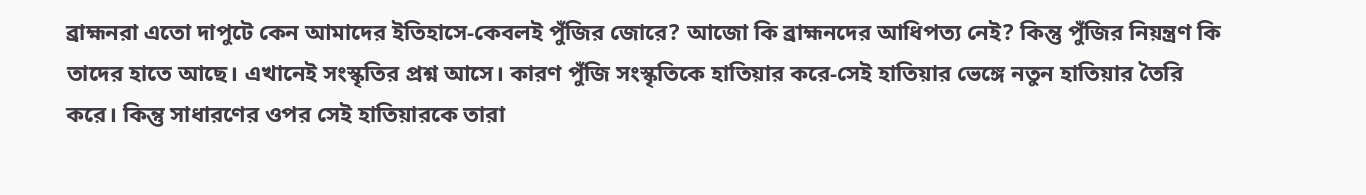ব্রাহ্মনরা এতো দাপুটে কেন আমাদের ইতিহাসে-কেবলই পুঁজির জোরে? আজো কি ব্রাহ্মনদের আধিপত্য নেই? কিন্তু পুঁজির নিয়ন্ত্রণ কি তাদের হাতে আছে। এখানেই সংস্কৃতির প্রশ্ন আসে। কারণ পুঁজি সংস্কৃতিকে হাতিয়ার করে-সেই হাতিয়ার ভেঙ্গে নতুন হাতিয়ার তৈরি করে। কিন্তু সাধারণের ওপর সেই হাতিয়ারকে তারা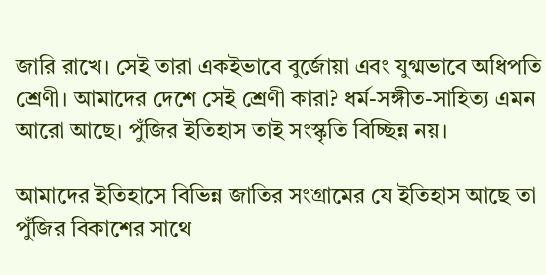জারি রাখে। সেই তারা একইভাবে বুর্জোয়া এবং যুগ্মভাবে অধিপতি শ্রেণী। আমাদের দেশে সেই শ্রেণী কারা? ধর্ম-সঙ্গীত-সাহিত্য এমন আরো আছে। পুঁজির ইতিহাস তাই সংস্কৃতি বিচ্ছিন্ন নয়।

আমাদের ইতিহাসে বিভিন্ন জাতির সংগ্রামের যে ইতিহাস আছে তা পুঁজির বিকাশের সাথে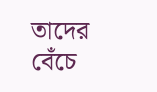তাদের বেঁচে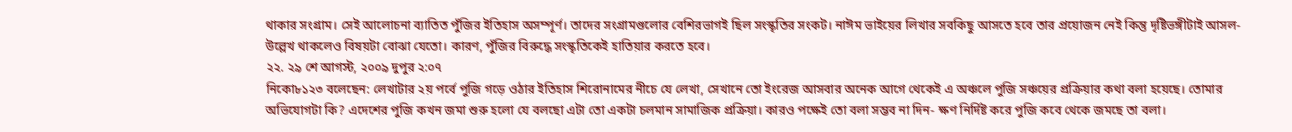থাকার সংগ্রাম। সেই আলোচনা ব্যাতিত পুঁজির ইতিহাস অসম্পূর্ণ। তাদের সংগ্রামগুলোর বেশিরভাগই ছিল সংস্কৃতির সংকট। নাঈম ভাইয়ের লিখার সবকিছু আসতে হবে তার প্রয়োজন নেই কিন্তু দৃষ্টিভঙ্গীটাই আসল-উল্লেখ থাকলেও বিষয়টা বোঝা যেতো। কারণ, পুঁজির বিরুদ্ধে সংস্কৃতিকেই হাতিয়ার করতে হবে।
২২. ২৯ শে আগস্ট, ২০০৯ দুপুর ২:০৭
নিকো৮১২৩ বলেছেন: লেখাটার ২য় পর্বে পুজি গড়ে ওঠার ইতিহাস শিরোনামের নীচে যে লেখা, সেখানে তো ইংরেজ আসবার অনেক আগে থেকেই এ অঞ্চলে পুজি সঞ্চয়ের প্রক্রিয়ার কথা বলা হয়েছে। তোমার অভিযোগটা কি? এদেশের পুজি কখন জমা শুরু হলো যে বলছো এটা তো একটা চলমান সামাজিক প্রক্রিয়া। কারও পক্ষেই তো বলা সম্ভব না দিন- ক্ষণ নির্দিষ্ট করে পুজি কবে থেকে জমছে তা বলা।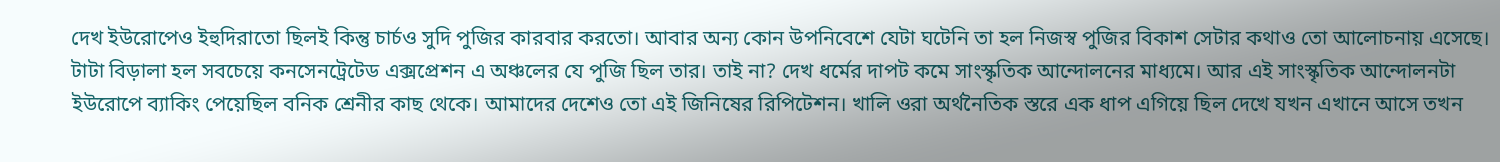দেখ ইউরোপেও ইহুদিরাতো ছিলই কিন্তু চার্চও সুদি পুজির কারবার করতো। আবার অন্য কোন উপনিবেশে যেটা ঘটেনি তা হল নিজস্ব পুজির বিকাশ সেটার কথাও তো আলোচনায় এসেছে। টাটা বিড়ালা হল সবচেয়ে কনসেনট্রেটেড এক্সপ্রেশন এ অঞ্চলের যে পুজি ছিল তার। তাই না? দেখ ধর্মের দাপট কমে সাংস্কৃতিক আন্দোলনের মাধ্যমে। আর এই সাংস্কৃতিক আন্দোলনটা ইউরোপে ব্যাকিং পেয়েছিল বনিক শ্রেনীর কাছ থেকে। আমাদের দেশেও তো এই জিনিষের রিপিটেশন। খালি ওরা অর্থনৈতিক স্তরে এক ধাপ এগিয়ে ছিল দেখে যখন এখানে আসে তখন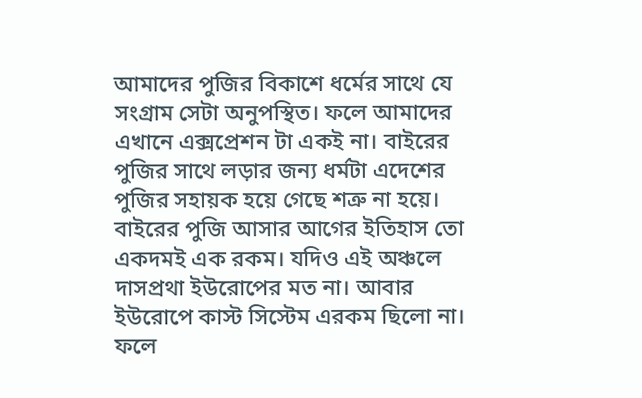আমাদের পুজির বিকাশে ধর্মের সাথে যে সংগ্রাম সেটা অনুপস্থিত। ফলে আমাদের এখানে এক্সপ্রেশন টা একই না। বাইরের পুজির সাথে লড়ার জন্য ধর্মটা এদেশের পুজির সহায়ক হয়ে গেছে শত্রু না হয়ে। বাইরের পুজি আসার আগের ইতিহাস তো একদমই এক রকম। যদিও এই অঞ্চলে দাসপ্রথা ইউরোপের মত না। আবার ইউরোপে কাস্ট সিস্টেম এরকম ছিলো না। ফলে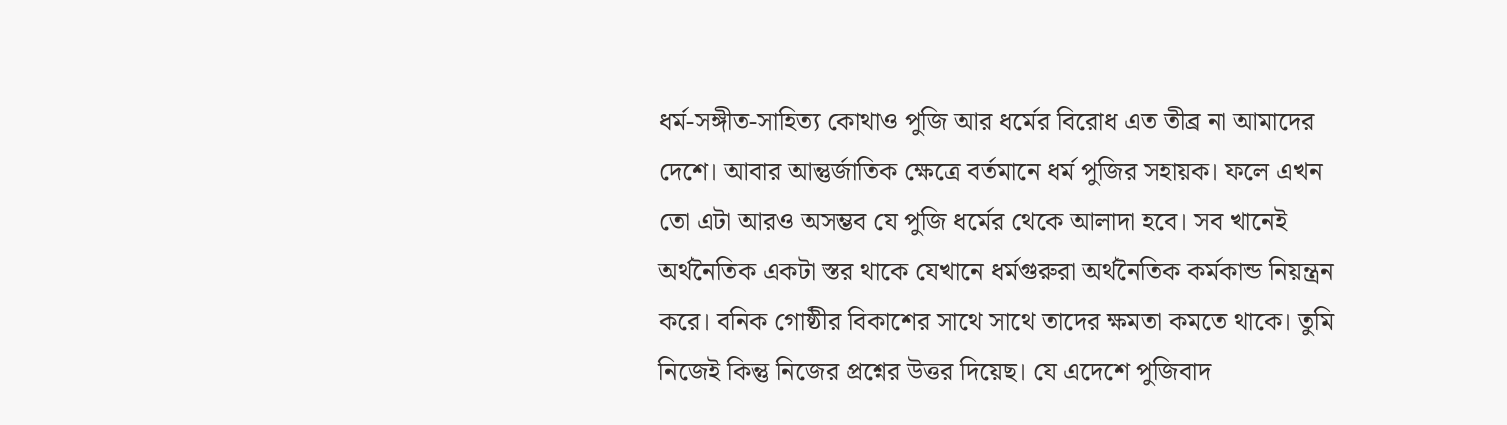ধর্ম-সঙ্গীত-সাহিত্য কোথাও পুজি আর ধর্মের বিরোধ এত তীব্র না আমাদের দেশে। আবার আন্তুর্জাতিক ক্ষেত্রে বর্তমানে ধর্ম পুজির সহায়ক। ফলে এখন তো এটা আরও অসম্ভব যে পুজি ধর্মের থেকে আলাদা হবে। সব খানেই অর্থনৈতিক একটা স্তর থাকে যেখানে ধর্মগুরুরা অর্থনৈতিক কর্মকান্ড নিয়ন্ত্রন করে। বনিক গোষ্ঠীর বিকাশের সাথে সাথে তাদের ক্ষমতা কমতে থাকে। তুমি নিজেই কিন্তু নিজের প্রশ্নের উত্তর দিয়েছ। যে এদেশে পুজিবাদ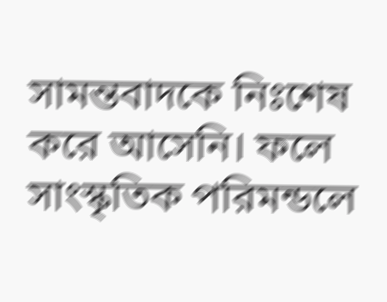সামন্তবাদকে নিঃশেষ করে আসেনি। ফলে সাংস্কৃতিক পরিমন্ডলে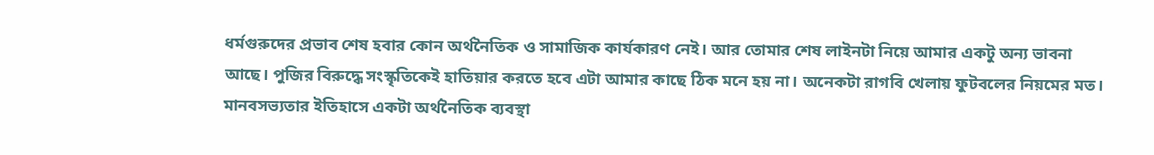ধর্মগুরুদের প্রভাব শেষ হবার কোন অর্থনৈতিক ও সামাজিক কার্যকারণ নেই। আর তোমার শেষ লাইনটা নিয়ে আমার একটু অন্য ভাবনা আছে। পুজির বিরুদ্ধে সংস্কৃতিকেই হাতিয়ার করতে হবে এটা আমার কাছে ঠিক মনে হয় না। অনেকটা রাগবি খেলায় ফুটবলের নিয়মের মত। মানবসভ্যতার ইতিহাসে একটা অর্থনৈতিক ব্যবস্থা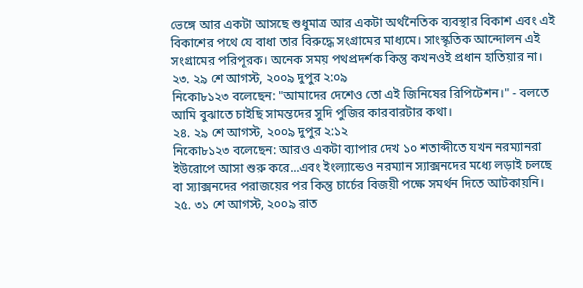ভেঙ্গে আর একটা আসছে শুধুমাত্র আর একটা অর্থনৈতিক ব্যবস্থার বিকাশ এবং এই বিকাশের পথে যে বাধা তার বিরুদ্ধে সংগ্রামের মাধ্যমে। সাংস্কৃতিক আন্দোলন এই সংগ্রামের পরিপূরক। অনেক সময় পথপ্রদর্শক কিন্তু কখনওই প্রধান হাতিয়ার না।
২৩. ২৯ শে আগস্ট, ২০০৯ দুপুর ২:০৯
নিকো৮১২৩ বলেছেন: "আমাদের দেশেও তো এই জিনিষের রিপিটেশন।" - বলতে আমি বুঝাতে চাইছি সামন্তদের সুদি পুজির কারবারটার কথা।
২৪. ২৯ শে আগস্ট, ২০০৯ দুপুর ২:১২
নিকো৮১২৩ বলেছেন: আরও একটা ব্যাপার দেখ ১০ শতাব্দীতে যখন নরম্যানরা ইউরোপে আসা শুরু করে...এবং ইংল্যান্ডেও নরম্যান স্যাক্সনদের মধ্যে লড়াই চলছে বা স্যাক্সনদের পরাজয়ের পর কিন্তু চার্চের বিজয়ী পক্ষে সমর্থন দিতে আটকায়নি।
২৫. ৩১ শে আগস্ট, ২০০৯ রাত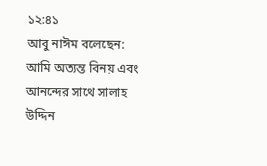১২:৪১
আবু নাঈম বলেছেন: আমি অত্যন্ত বিনয় এবং আনন্দের সাথে সালাহ উদ্দিন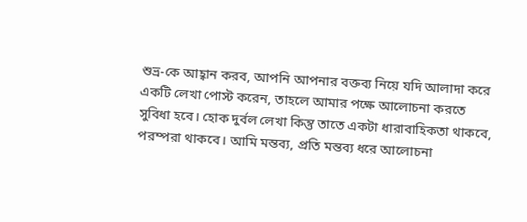শুভ্র-কে আহ্বান করব, আপনি আপনার বক্তব্য নিয়ে যদি আলাদা করে একটি লেখা পোস্ট করেন, তাহলে আমার পক্ষে আলোচনা করতে সুবিধা হবে। হোক দুর্বল লেখা কিন্তু তাতে একটা ধারাবাহিকতা থাকবে, পরম্পরা থাকবে। আমি মন্তব্য, প্রতি মন্তব্য ধরে আলোচনা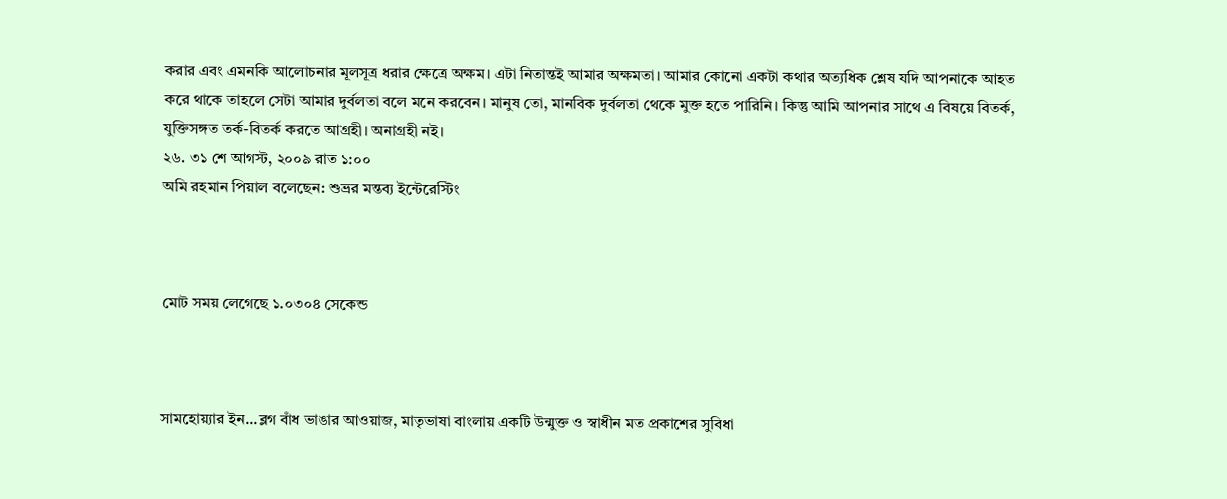করার এবং এমনকি আলোচনার মূলসূত্র ধরার ক্ষেত্রে অক্ষম। এটা নিতান্তই আমার অক্ষমতা। আমার কোনো একটা কথার অত্যধিক শ্লেষ যদি আপনাকে আহত করে থাকে তাহলে সেটা আমার দুর্বলতা বলে মনে করবেন। মানুষ তো, মানবিক দুর্বলতা থেকে মুক্ত হতে পারিনি। কিন্তু আমি আপনার সাথে এ বিষয়ে বিতর্ক, যুক্তিসঙ্গত তর্ক-বিতর্ক করতে আগ্রহী। অনাগ্রহী নই।
২৬. ৩১ শে আগস্ট, ২০০৯ রাত ১:০০
অমি রহমান পিয়াল বলেছেন: শুভ্রর মন্তব্য ইন্টেরেস্টিং



মোট সময় লেগেছে ১.০৩০৪ সেকেন্ড



সামহোয়‍্যার ইন...ব্লগ বাঁধ ভাঙার আওয়াজ, মাতৃভাষা বাংলায় একটি উন্মুক্ত ও স্বাধীন মত প্রকাশের সুবিধা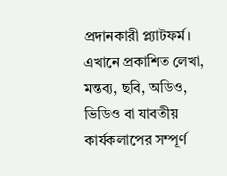প্রদানকারী প্ল্যাটফর্ম। এখানে প্রকাশিত লেখা, মন্তব‍্য, ছবি, অডিও, ভিডিও বা যাবতীয় কার্যকলাপের সম্পূর্ণ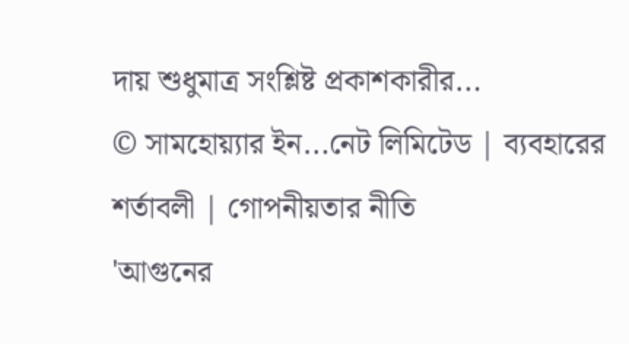দায় শুধুমাত্র সংশ্লিষ্ট প্রকাশকারীর...
© সামহোয়্যার ইন...নেট লিমিটেড | ব্যবহারের শর্তাবলী | গোপনীয়তার নীতি
'আগুনের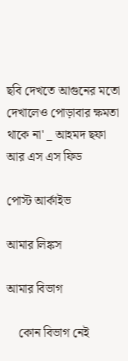ছবি দেখতে আগুনের মতো দেখালেও পোড়াবার ক্ষমতা থাকে না' _ আহমদ ছফা
আর এস এস ফিড

পোস্ট আর্কাইভ

আমার লিঙ্কস

আমার বিভাগ

    কোন বিভাগ নেই